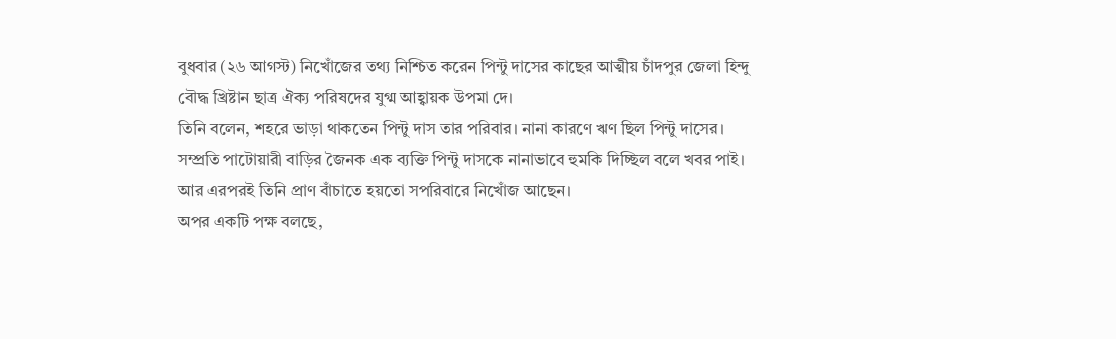বুধবার (২৬ আগস্ট) নিখোঁজের তথ্য নিশ্চিত করেন পিন্টু দাসের কাছের আত্মীয় চাঁদপুর জেলা হিন্দু বৌদ্ধ খ্রিষ্টান ছাত্র ঐক্য পরিষদের যুগ্ম আহ্বায়ক উপমা দে।
তিনি বলেন, শহরে ভাড়া থাকতেন পিন্টু দাস তার পরিবার। নানা কারণে ঋণ ছিল পিন্টু দাসের। সম্প্রতি পাটোয়ারী বাড়ির জৈনক এক ব্যক্তি পিন্টু দাসকে নানাভাবে হুমকি দিচ্ছিল বলে খবর পাই। আর এরপরই তিনি প্রাণ বাঁচাতে হয়তো সপরিবারে নিখোঁজ আছেন।
অপর একটি পক্ষ বলছে,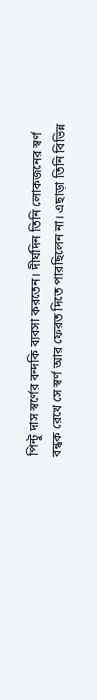পিন্টু দাস স্বর্ণের বন্দকি ব্যবসা করতেন। দীর্ঘদিন তিনি লোকজনের স্বর্ণ বন্ধক রেখে সে স্বর্ণ আর ফেরত দিতে পারছিলেন না। এছাড়া তিনি বিভিন্ন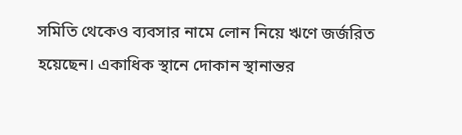সমিতি থেকেও ব্যবসার নামে লোন নিয়ে ঋণে জর্জরিত হয়েছেন। একাধিক স্থানে দোকান স্থানান্তর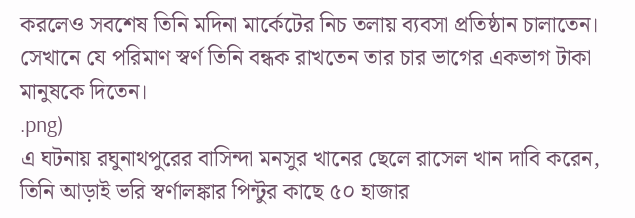করলেও সবশেষ তিনি মদিনা মার্কেটের নিচ তলায় ব্যবসা প্রতিষ্ঠান চালাতেন। সেখানে যে পরিমাণ স্বর্ণ তিনি বন্ধক রাখতেন তার চার ভাগের একভাগ টাকা মানুষকে দিতেন।
.png)
এ ঘটনায় রঘুনাথপুরের বাসিন্দা মনসুর খানের ছেলে রাসেল খান দাবি করেন, তিনি আড়াই ভরি স্বর্ণালঙ্কার পিন্টুর কাছে ৫০ হাজার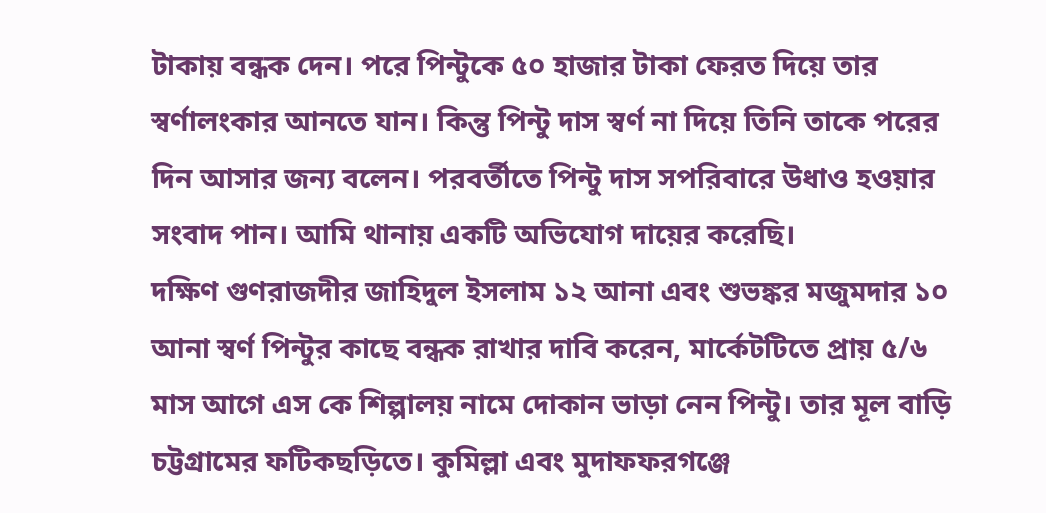টাকায় বন্ধক দেন। পরে পিন্টুকে ৫০ হাজার টাকা ফেরত দিয়ে তার স্বর্ণালংকার আনতে যান। কিন্তু পিন্টু দাস স্বর্ণ না দিয়ে তিনি তাকে পরের দিন আসার জন্য বলেন। পরবর্তীতে পিন্টু দাস সপরিবারে উধাও হওয়ার সংবাদ পান। আমি থানায় একটি অভিযোগ দায়ের করেছি।
দক্ষিণ গুণরাজদীর জাহিদুল ইসলাম ১২ আনা এবং শুভঙ্কর মজুমদার ১০ আনা স্বর্ণ পিন্টুর কাছে বন্ধক রাখার দাবি করেন, মার্কেটটিতে প্রায় ৫/৬ মাস আগে এস কে শিল্পালয় নামে দোকান ভাড়া নেন পিন্টু। তার মূল বাড়ি চট্টগ্রামের ফটিকছড়িতে। কুমিল্লা এবং মুদাফফরগঞ্জে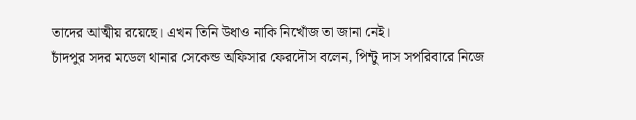তাদের আত্মীয় রয়েছে। এখন তিনি উধাও নাকি নিখোঁজ তা জানা নেই।
চাঁদপুর সদর মডেল থানার সেকেন্ড অফিসার ফেরদৌস বলেন, পিন্টু দাস সপরিবারে নিজে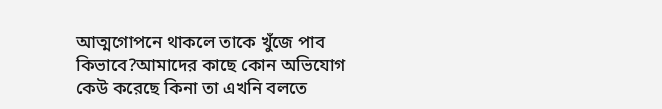আত্মগোপনে থাকলে তাকে খুঁজে পাব কিভাবে?আমাদের কাছে কোন অভিযোগ কেউ করেছে কিনা তা এখনি বলতে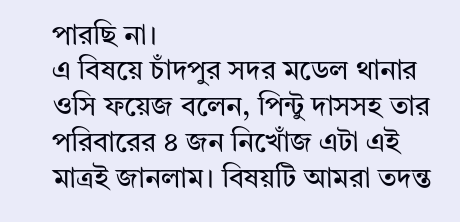পারছি না।
এ বিষয়ে চাঁদপুর সদর মডেল থানার ওসি ফয়েজ বলেন, পিন্টু দাসসহ তার পরিবারের ৪ জন নিখোঁজ এটা এই মাত্রই জানলাম। বিষয়টি আমরা তদন্ত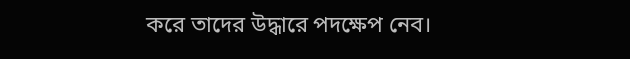করে তাদের উদ্ধারে পদক্ষেপ নেব।